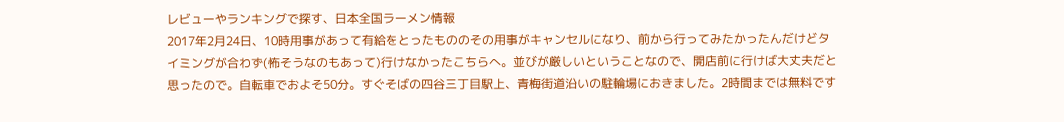レビューやランキングで探す、日本全国ラーメン情報
2017年2月24日、10時用事があって有給をとったもののその用事がキャンセルになり、前から行ってみたかったんだけどタイミングが合わず(怖そうなのもあって)行けなかったこちらへ。並びが厳しいということなので、開店前に行けば大丈夫だと思ったので。自転車でおよそ50分。すぐそばの四谷三丁目駅上、青梅街道沿いの駐輪場におきました。2時間までは無料です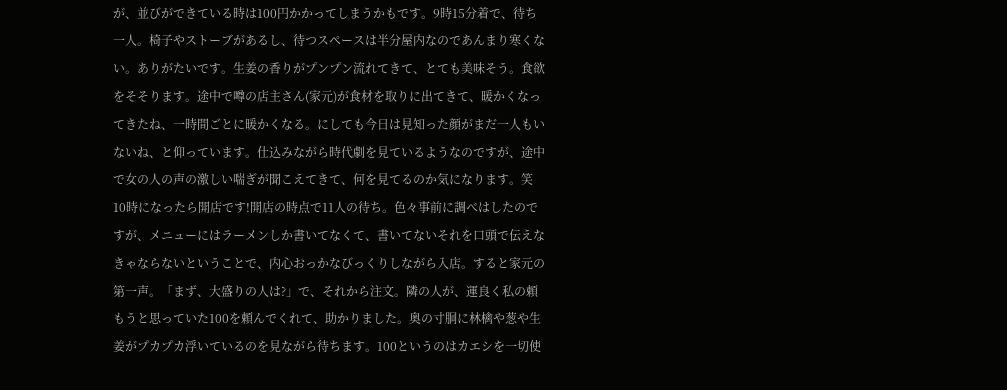が、並びができている時は100円かかってしまうかもです。9時15分着で、待ち一人。椅子やストーブがあるし、待つスペースは半分屋内なのであんまり寒くない。ありがたいです。生姜の香りがプンプン流れてきて、とても美味そう。食欲をそそります。途中で噂の店主さん(家元)が食材を取りに出てきて、暖かくなってきたね、一時間ごとに暖かくなる。にしても今日は見知った顔がまだ一人もいないね、と仰っています。仕込みながら時代劇を見ているようなのですが、途中で女の人の声の激しい喘ぎが聞こえてきて、何を見てるのか気になります。笑10時になったら開店です!開店の時点で11人の待ち。色々事前に調べはしたのですが、メニューにはラーメンしか書いてなくて、書いてないそれを口頭で伝えなきゃならないということで、内心おっかなびっくりしながら入店。すると家元の第一声。「まず、大盛りの人は?」で、それから注文。隣の人が、運良く私の頼もうと思っていた100を頼んでくれて、助かりました。奥の寸胴に林檎や葱や生姜がプカプカ浮いているのを見ながら待ちます。100というのはカエシを一切使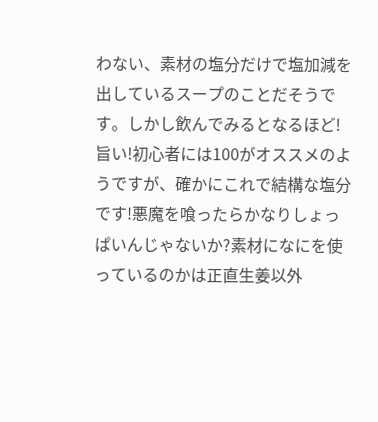わない、素材の塩分だけで塩加減を出しているスープのことだそうです。しかし飲んでみるとなるほど!旨い!初心者には100がオススメのようですが、確かにこれで結構な塩分です!悪魔を喰ったらかなりしょっぱいんじゃないか?素材になにを使っているのかは正直生姜以外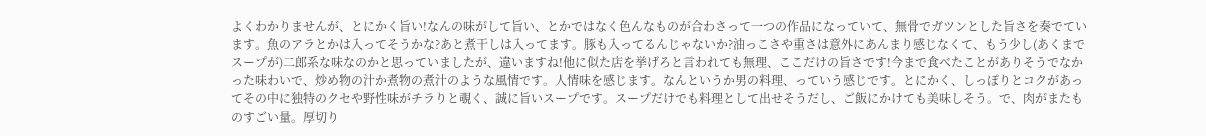よくわかりませんが、とにかく旨い!なんの味がして旨い、とかではなく色んなものが合わさって一つの作品になっていて、無骨でガツンとした旨さを奏でています。魚のアラとかは入ってそうかな?あと煮干しは入ってます。豚も入ってるんじゃないか?油っこさや重さは意外にあんまり感じなくて、もう少し(あくまでスープが)二郎系な味なのかと思っていましたが、違いますね!他に似た店を挙げろと言われても無理、ここだけの旨さです!今まで食べたことがありそうでなかった味わいで、炒め物の汁か煮物の煮汁のような風情です。人情味を感じます。なんというか男の料理、っていう感じです。とにかく、しっぽりとコクがあってその中に独特のクセや野性味がチラりと覗く、誠に旨いスープです。スープだけでも料理として出せそうだし、ご飯にかけても美味しそう。で、肉がまたものすごい量。厚切り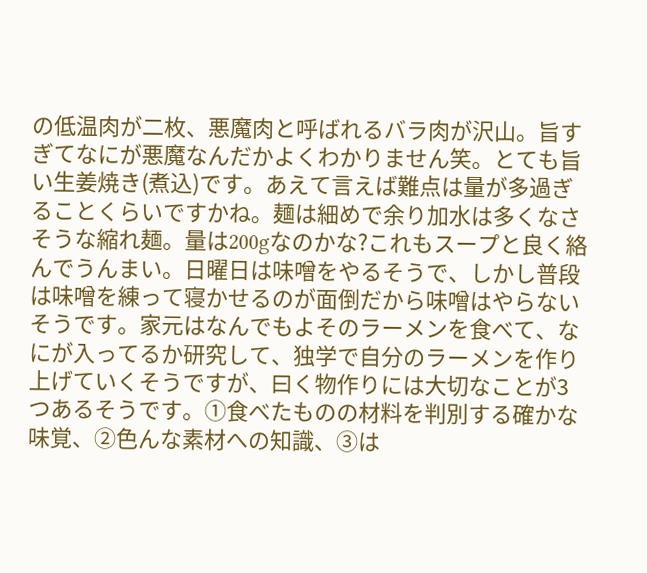の低温肉が二枚、悪魔肉と呼ばれるバラ肉が沢山。旨すぎてなにが悪魔なんだかよくわかりません笑。とても旨い生姜焼き(煮込)です。あえて言えば難点は量が多過ぎることくらいですかね。麺は細めで余り加水は多くなさそうな縮れ麺。量は200gなのかな?これもスープと良く絡んでうんまい。日曜日は味噌をやるそうで、しかし普段は味噌を練って寝かせるのが面倒だから味噌はやらないそうです。家元はなんでもよそのラーメンを食べて、なにが入ってるか研究して、独学で自分のラーメンを作り上げていくそうですが、曰く物作りには大切なことが3つあるそうです。①食べたものの材料を判別する確かな味覚、②色んな素材への知識、③は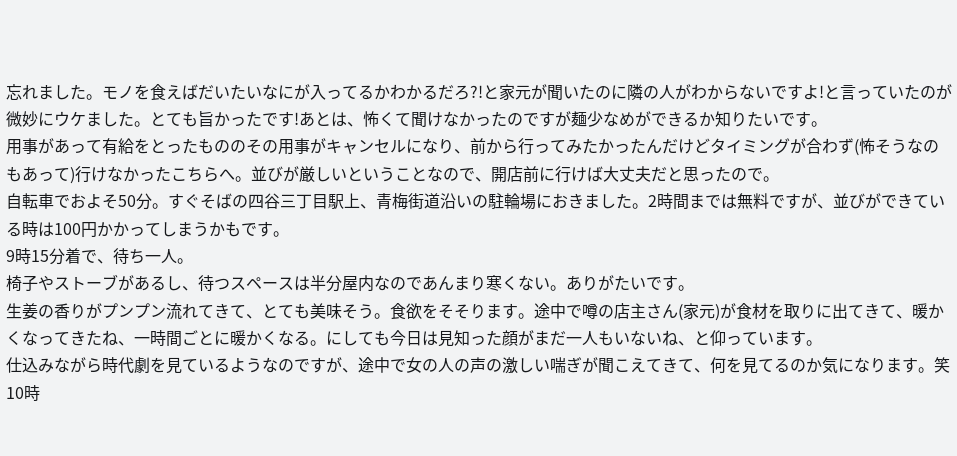忘れました。モノを食えばだいたいなにが入ってるかわかるだろ?!と家元が聞いたのに隣の人がわからないですよ!と言っていたのが微妙にウケました。とても旨かったです!あとは、怖くて聞けなかったのですが麺少なめができるか知りたいです。
用事があって有給をとったもののその用事がキャンセルになり、前から行ってみたかったんだけどタイミングが合わず(怖そうなのもあって)行けなかったこちらへ。並びが厳しいということなので、開店前に行けば大丈夫だと思ったので。
自転車でおよそ50分。すぐそばの四谷三丁目駅上、青梅街道沿いの駐輪場におきました。2時間までは無料ですが、並びができている時は100円かかってしまうかもです。
9時15分着で、待ち一人。
椅子やストーブがあるし、待つスペースは半分屋内なのであんまり寒くない。ありがたいです。
生姜の香りがプンプン流れてきて、とても美味そう。食欲をそそります。途中で噂の店主さん(家元)が食材を取りに出てきて、暖かくなってきたね、一時間ごとに暖かくなる。にしても今日は見知った顔がまだ一人もいないね、と仰っています。
仕込みながら時代劇を見ているようなのですが、途中で女の人の声の激しい喘ぎが聞こえてきて、何を見てるのか気になります。笑
10時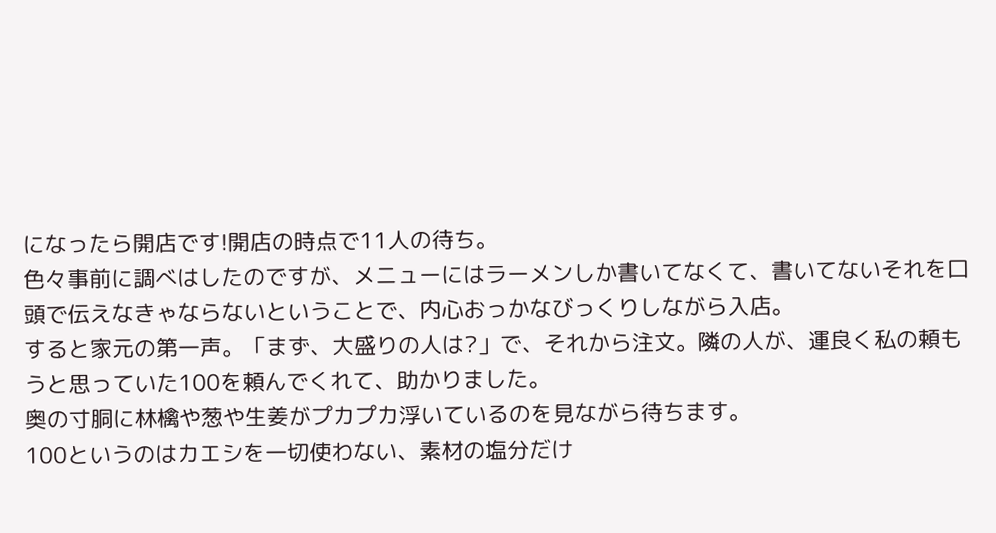になったら開店です!開店の時点で11人の待ち。
色々事前に調べはしたのですが、メニューにはラーメンしか書いてなくて、書いてないそれを口頭で伝えなきゃならないということで、内心おっかなびっくりしながら入店。
すると家元の第一声。「まず、大盛りの人は?」で、それから注文。隣の人が、運良く私の頼もうと思っていた100を頼んでくれて、助かりました。
奥の寸胴に林檎や葱や生姜がプカプカ浮いているのを見ながら待ちます。
100というのはカエシを一切使わない、素材の塩分だけ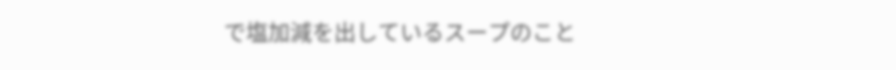で塩加減を出しているスープのこと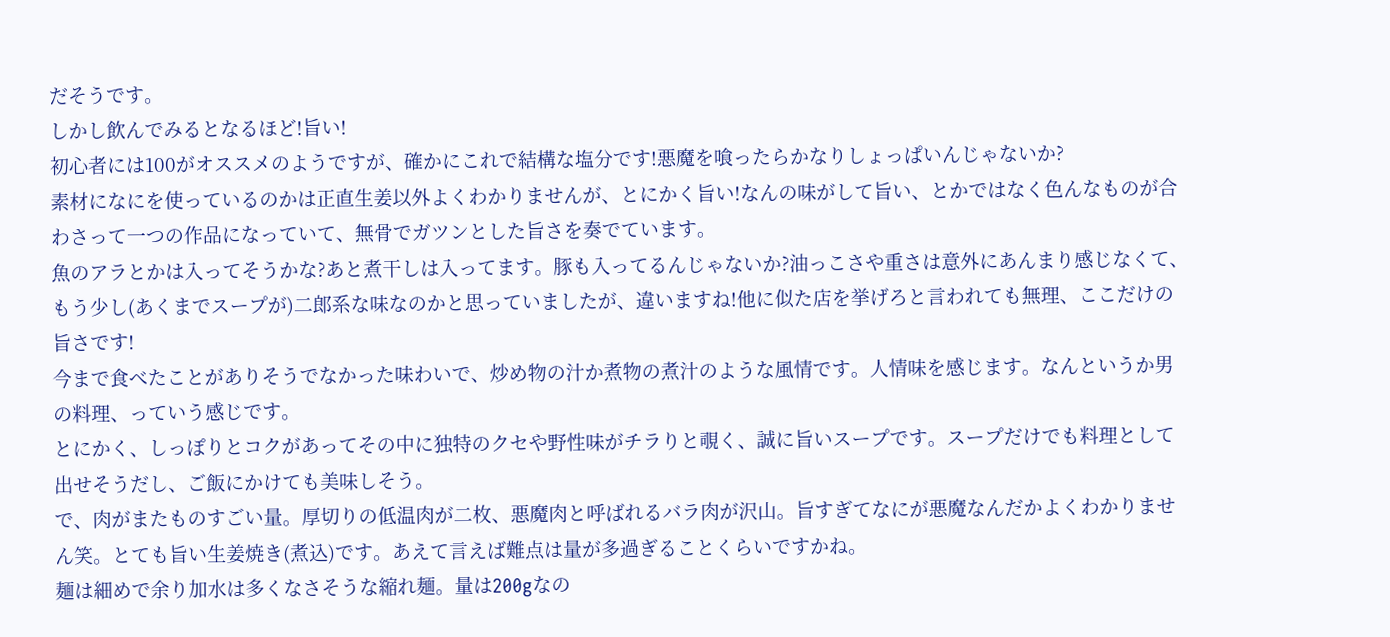だそうです。
しかし飲んでみるとなるほど!旨い!
初心者には100がオススメのようですが、確かにこれで結構な塩分です!悪魔を喰ったらかなりしょっぱいんじゃないか?
素材になにを使っているのかは正直生姜以外よくわかりませんが、とにかく旨い!なんの味がして旨い、とかではなく色んなものが合わさって一つの作品になっていて、無骨でガツンとした旨さを奏でています。
魚のアラとかは入ってそうかな?あと煮干しは入ってます。豚も入ってるんじゃないか?油っこさや重さは意外にあんまり感じなくて、もう少し(あくまでスープが)二郎系な味なのかと思っていましたが、違いますね!他に似た店を挙げろと言われても無理、ここだけの旨さです!
今まで食べたことがありそうでなかった味わいで、炒め物の汁か煮物の煮汁のような風情です。人情味を感じます。なんというか男の料理、っていう感じです。
とにかく、しっぽりとコクがあってその中に独特のクセや野性味がチラりと覗く、誠に旨いスープです。スープだけでも料理として出せそうだし、ご飯にかけても美味しそう。
で、肉がまたものすごい量。厚切りの低温肉が二枚、悪魔肉と呼ばれるバラ肉が沢山。旨すぎてなにが悪魔なんだかよくわかりません笑。とても旨い生姜焼き(煮込)です。あえて言えば難点は量が多過ぎることくらいですかね。
麺は細めで余り加水は多くなさそうな縮れ麺。量は200gなの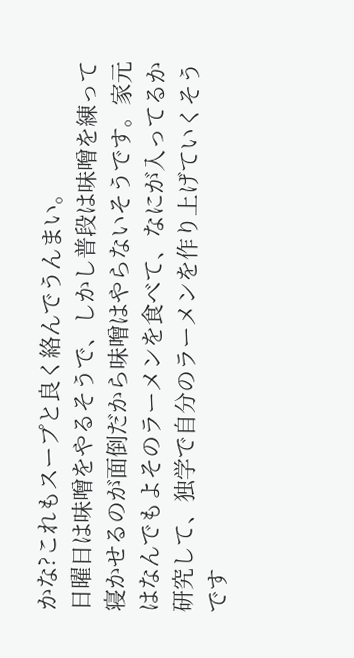かな?これもスープと良く絡んでうんまい。
日曜日は味噌をやるそうで、しかし普段は味噌を練って寝かせるのが面倒だから味噌はやらないそうです。家元はなんでもよそのラーメンを食べて、なにが入ってるか研究して、独学で自分のラーメンを作り上げていくそうです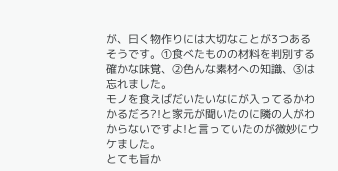が、曰く物作りには大切なことが3つあるそうです。①食べたものの材料を判別する確かな味覚、②色んな素材への知識、③は忘れました。
モノを食えばだいたいなにが入ってるかわかるだろ?!と家元が聞いたのに隣の人がわからないですよ!と言っていたのが微妙にウケました。
とても旨か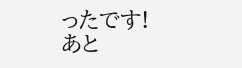ったです!
あと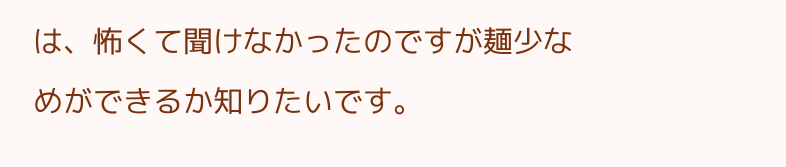は、怖くて聞けなかったのですが麺少なめができるか知りたいです。